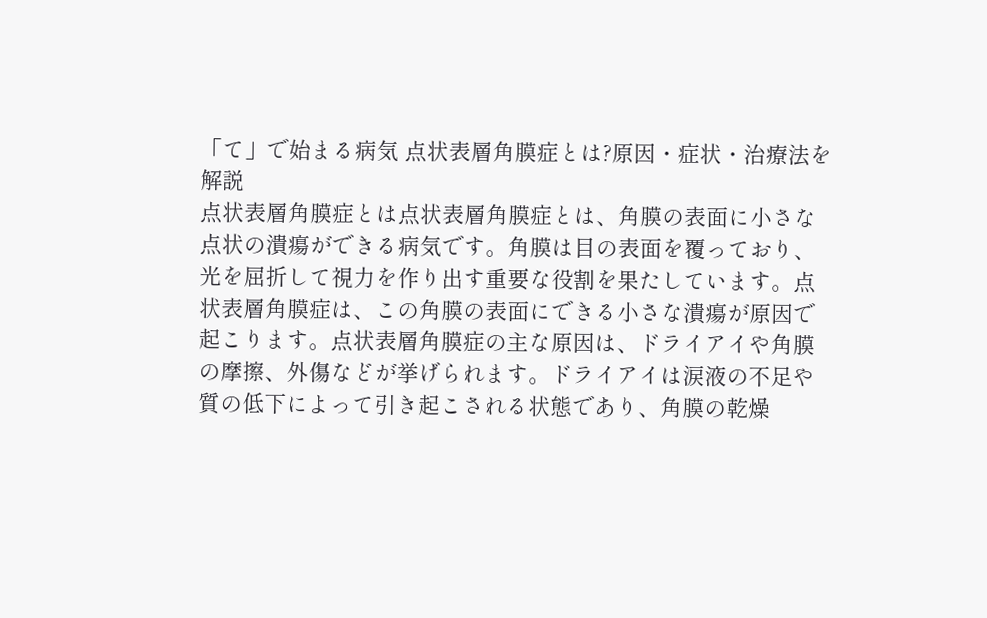「て」で始まる病気 点状表層角膜症とは?原因・症状・治療法を解説
点状表層角膜症とは点状表層角膜症とは、角膜の表面に小さな点状の潰瘍ができる病気です。角膜は目の表面を覆っており、光を屈折して視力を作り出す重要な役割を果たしています。点状表層角膜症は、この角膜の表面にできる小さな潰瘍が原因で起こります。点状表層角膜症の主な原因は、ドライアイや角膜の摩擦、外傷などが挙げられます。ドライアイは涙液の不足や質の低下によって引き起こされる状態であり、角膜の乾燥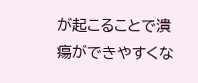が起こることで潰瘍ができやすくな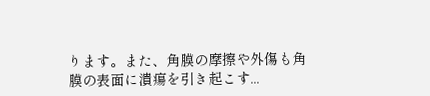ります。また、角膜の摩擦や外傷も角膜の表面に潰瘍を引き起こす...